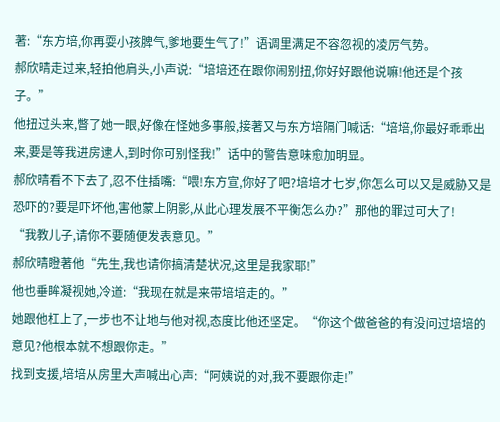著:“东方培,你再耍小孩脾气,爹地要生气了!”语调里满足不容忽视的凌厉气势。
郝欣晴走过来,轻拍他肩头,小声说:“培培还在跟你闹别扭,你好好跟他说嘛!他还是个孩子。”
他扭过头来,瞥了她一眼,好像在怪她多事般,接著又与东方培隔门喊话:“培培,你最好乖乖出来,要是等我进房逮人,到时你可别怪我!”话中的警告意味愈加明显。
郝欣晴看不下去了,忍不住插嘴:“喂!东方宣,你好了吧?培培才七岁,你怎么可以又是威胁又是恐吓的?要是吓坏他,害他蒙上阴影,从此心理发展不平衡怎么办?”那他的罪过可大了!
“我教儿子,请你不要随便发表意见。”
郝欣晴瞪著他“先生,我也请你搞清楚状况,这里是我家耶!”
他也垂眸凝视她,冷道:“我现在就是来带培培走的。”
她跟他杠上了,一步也不让地与他对视,态度比他还坚定。“你这个做爸爸的有没问过培培的意见?他根本就不想跟你走。”
找到支援,培培从房里大声喊出心声:“阿姨说的对,我不要跟你走!”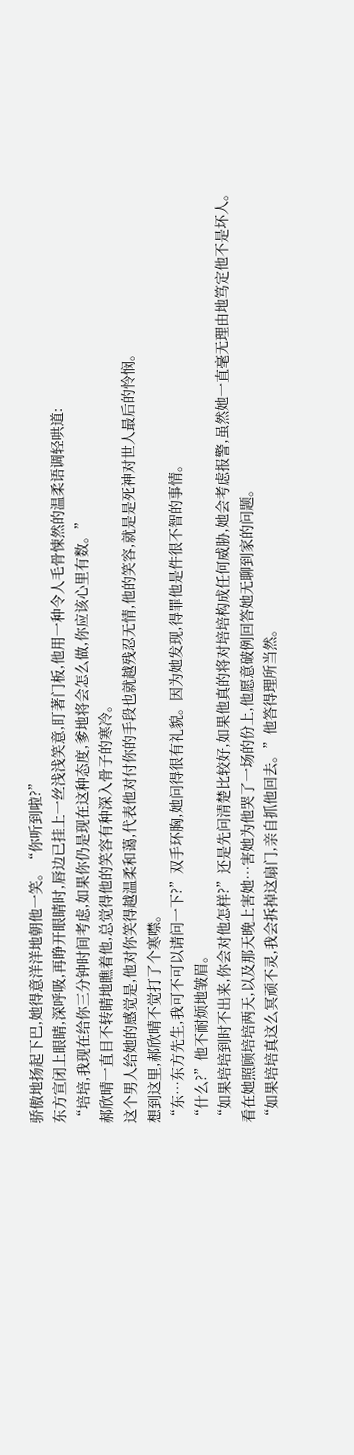骄傲地扬起下巴,她得意洋洋地朝他一笑。“你听到啦?”
东方宣闭上眼睛,深呼吸,再睁开眼睛时,唇边已挂上一丝浅浅笑意,盯著门板,他用一种令人毛骨悚然的温柔语调轻哄道:
“培培,我现在给你三分钟时间考虑,如果你仍是现在这种态度,爹地将会怎么做,你应该心里有数。”
郝欣晴一直目不转睛地瞧着他,总觉得他的笑容有种深入骨子的寒冷。
这个男人给她的感觉是,他对你笑得越温柔和蔼,代表他对付你的手段也就越残忍无情,他的笑容,就是是死神对世人最后的怜悯。
想到这里,郝欣晴不觉打了个寒噤。
“东…东方先生,我可不可以请问一下?”双手环胸,她问得很有礼貌。因为她发现,得罪他是件很不智的事情。
“什么?”他不耐烦地皱眉。
“如果培培到时不出来,你会对他怎样?”还是先问清楚比较好,如果他真的将对培培构成任何威胁,她会考虑报警,虽然她一直毫无理由地笃定他不是坏人。
看在她照顾培培两天,以及那天晚上害她…害她为他哭了一场的份上,他愿意破例回答她无聊到家的问题。
“如果培培真这么冥顽不灵,我会拆掉这扇门,亲自抓他回去。”他答得理所当然。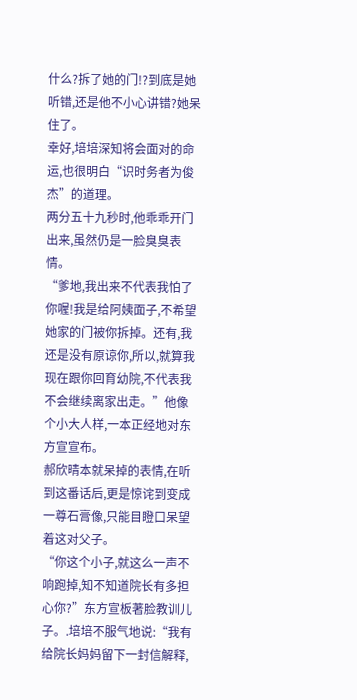什么?拆了她的门!?到底是她听错,还是他不小心讲错?她呆住了。
幸好,培培深知将会面对的命运,也很明白“识时务者为俊杰”的道理。
两分五十九秒时,他乖乖开门出来,虽然仍是一脸臭臭表情。
“爹地,我出来不代表我怕了你喔!我是给阿姨面子,不希望她家的门被你拆掉。还有,我还是没有原谅你,所以,就算我现在跟你回育幼院,不代表我不会继续离家出走。”他像个小大人样,一本正经地对东方宣宣布。
郝欣晴本就呆掉的表情,在听到这番话后,更是惊诧到变成一尊石膏像,只能目瞪口呆望着这对父子。
“你这个小子,就这么一声不响跑掉,知不知道院长有多担心你?”东方宣板著脸教训儿子。.培培不服气地说:“我有给院长妈妈留下一封信解释,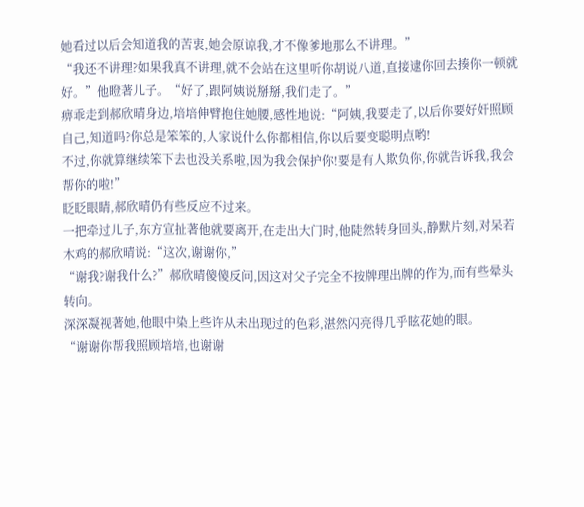她看过以后会知道我的苦衷,她会原谅我,才不像爹地那么不讲理。”
“我还不讲理?如果我真不讲理,就不会站在这里听你胡说八道,直接逮你回去揍你一顿就好。”他瞪著儿子。“好了,跟阿姨说掰掰,我们走了。”
痹乖走到郝欣晴身边,培培伸臂抱住她腰,感性地说:“阿姨,我要走了,以后你要好奸照顾自己,知道吗?你总是笨笨的,人家说什么你都相信,你以后要变聪明点哟!
不过,你就算继续笨下去也没关系啦,因为我会保护你!要是有人欺负你,你就告诉我,我会帮你的啦!”
眨眨眼睛,郝欣晴仍有些反应不过来。
一把牵过儿子,东方宣扯著他就要离开,在走出大门时,他陡然转身回头,静默片刻,对呆若木鸡的郝欣晴说:“这次,谢谢你,”
“谢我?谢我什么?”郝欣晴傻傻反问,因这对父子完全不按牌理出牌的作为,而有些晕头转向。
深深凝视著她,他眼中染上些许从未出现过的色彩,湛然闪亮得几乎眩花她的眼。
“谢谢你帮我照顾培培,也谢谢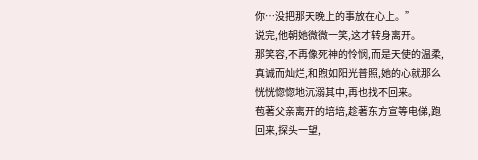你…没把那天晚上的事放在心上。”
说完,他朝她微微一笑,这才转身离开。
那笑容,不再像死神的怜悯,而是天使的温柔,真诚而灿烂,和煦如阳光普照,她的心就那么恍恍惚惚地沉溺其中,再也找不回来。
苞著父亲离开的培培,趁著东方宣等电俤,跑回来,探头一望,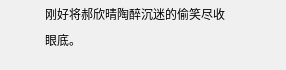刚好将郝欣晴陶醉沉迷的偷笑尽收眼底。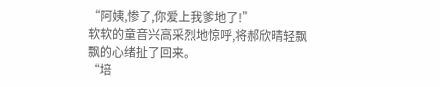“阿姨,惨了,你爱上我爹地了!”
软软的童音兴高采烈地惊呼,将郝欣晴轻飘飘的心绪扯了回来。
“培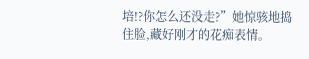培!?你怎么还没走?”她惊骇地捣住脸,藏好刚才的花痴表情。